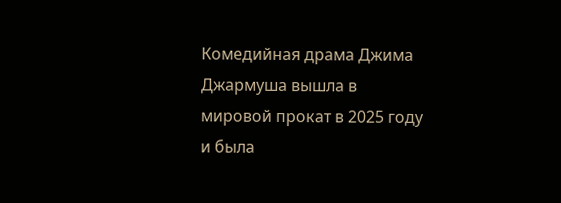Комедийная драма Джима Джармуша вышла в мировой прокат в 2025 году и была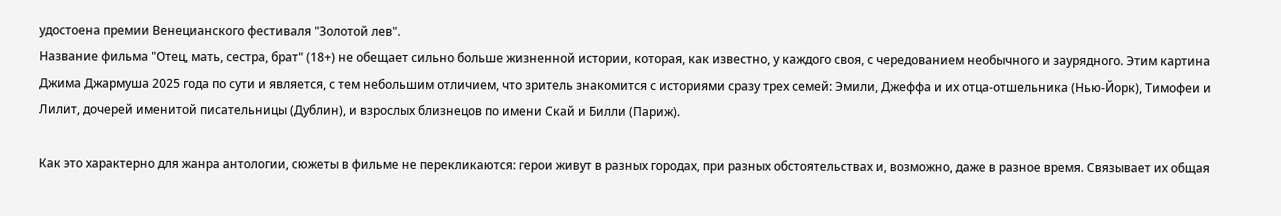удостоена премии Венецианского фестиваля "Золотой лев".
Название фильма "Отец, мать, сестра, брат" (18+) не обещает сильно больше жизненной истории, которая, как известно, у каждого своя, с чередованием необычного и заурядного. Этим картина Джима Джармуша 2025 года по сути и является, с тем небольшим отличием, что зритель знакомится с историями сразу трех семей: Эмили, Джеффа и их отца-отшельника (Нью-Йорк), Тимофеи и Лилит, дочерей именитой писательницы (Дублин), и взрослых близнецов по имени Скай и Билли (Париж).

Как это характерно для жанра антологии, сюжеты в фильме не перекликаются: герои живут в разных городах, при разных обстоятельствах и, возможно, даже в разное время. Связывает их общая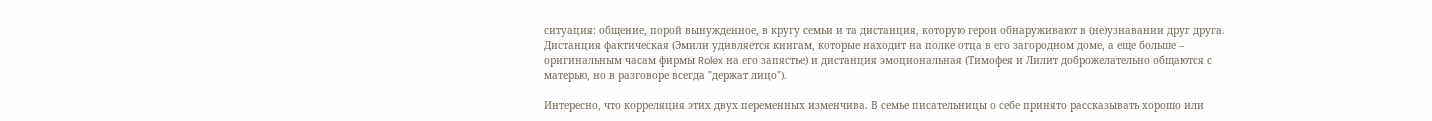ситуация: общение, порой вынужденное, в кругу семьи и та дистанция, которую герои обнаруживают в (не)узнавании друг друга. Дистанция фактическая (Эмили удивляется книгам, которые находит на полке отца в его загородном доме, а еще больше – оригинальным часам фирмы Rolex на его запястье) и дистанция эмоциональная (Тимофея и Лилит доброжелательно общаются с матерью, но в разговоре всегда "держат лицо").

Интересно, что корреляция этих двух переменных изменчива. В семье писательницы о себе принято рассказывать хорошо или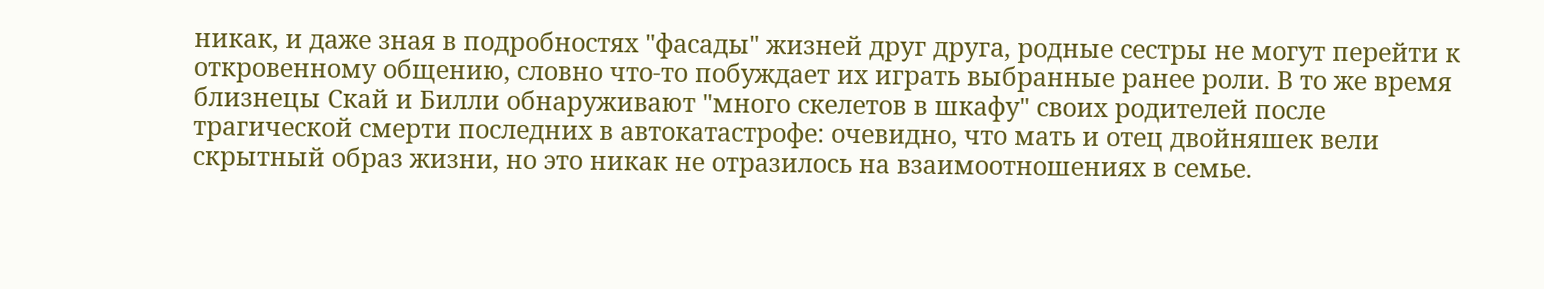никак, и даже зная в подробностях "фасады" жизней друг друга, родные сестры не могут перейти к откровенному общению, словно что-то побуждает их играть выбранные ранее роли. В то же время близнецы Скай и Билли обнаруживают "много скелетов в шкафу" своих родителей после трагической смерти последних в автокатастрофе: очевидно, что мать и отец двойняшек вели скрытный образ жизни, но это никак не отразилось на взаимоотношениях в семье.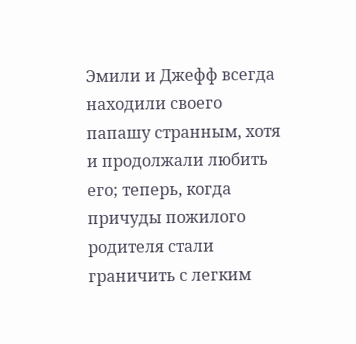Эмили и Джефф всегда находили своего папашу странным, хотя и продолжали любить его; теперь, когда причуды пожилого родителя стали граничить с легким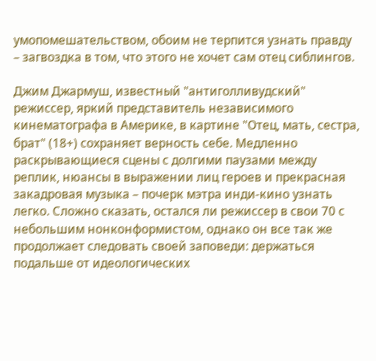умопомешательством, обоим не терпится узнать правду – загвоздка в том, что этого не хочет сам отец сиблингов.

Джим Джармуш, известный "антиголливудский" режиссер, яркий представитель независимого кинематографа в Америке, в картине "Отец, мать, сестра, брат" (18+) сохраняет верность себе. Медленно раскрывающиеся сцены с долгими паузами между реплик, нюансы в выражении лиц героев и прекрасная закадровая музыка – почерк мэтра инди-кино узнать легко. Сложно сказать, остался ли режиссер в свои 70 с небольшим нонконформистом, однако он все так же продолжает следовать своей заповеди: держаться подальше от идеологических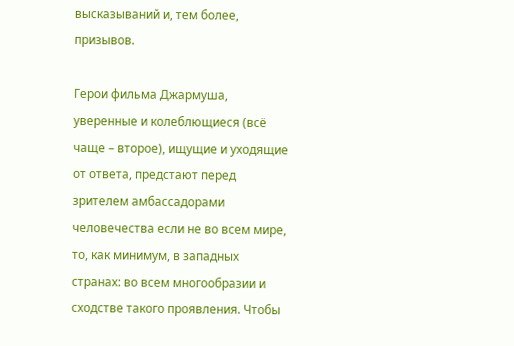высказываний и, тем более, призывов.

Герои фильма Джармуша, уверенные и колеблющиеся (всё чаще – второе), ищущие и уходящие от ответа, предстают перед зрителем амбассадорами человечества если не во всем мире, то, как минимум, в западных странах: во всем многообразии и сходстве такого проявления. Чтобы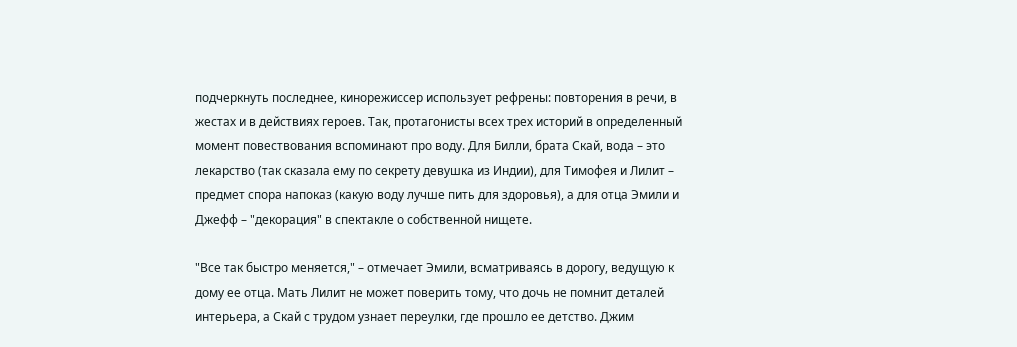подчеркнуть последнее, кинорежиссер использует рефрены: повторения в речи, в жестах и в действиях героев. Так, протагонисты всех трех историй в определенный момент повествования вспоминают про воду. Для Билли, брата Скай, вода – это лекарство (так сказала ему по секрету девушка из Индии), для Тимофея и Лилит – предмет спора напоказ (какую воду лучше пить для здоровья), а для отца Эмили и Джефф – "декорация" в спектакле о собственной нищете.

"Все так быстро меняется," – отмечает Эмили, всматриваясь в дорогу, ведущую к дому ее отца. Мать Лилит не может поверить тому, что дочь не помнит деталей интерьера, а Скай с трудом узнает переулки, где прошло ее детство. Джим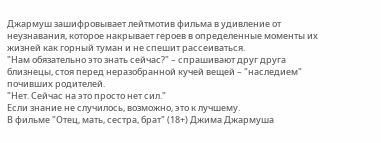Джармуш зашифровывает лейтмотив фильма в удивление от неузнавания, которое накрывает героев в определенные моменты их жизней как горный туман и не спешит рассеиваться.
"Нам обязательно это знать сейчас?" – спрашивают друг друга близнецы, стоя перед неразобранной кучей вещей – "наследием" почивших родителей.
"Нет. Сейчас на это просто нет сил."
Если знание не случилось, возможно, это к лучшему.
В фильме "Отец, мать, сестра, брат" (18+) Джима Джармуша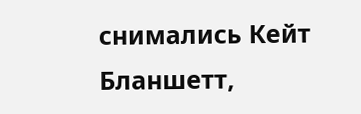снимались Кейт Бланшетт,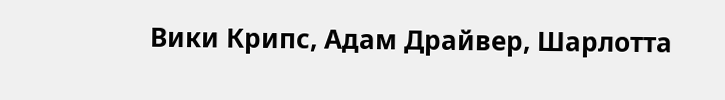Вики Крипс, Адам Драйвер, Шарлотта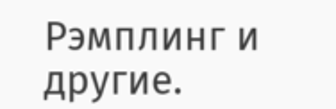Рэмплинг и другие.